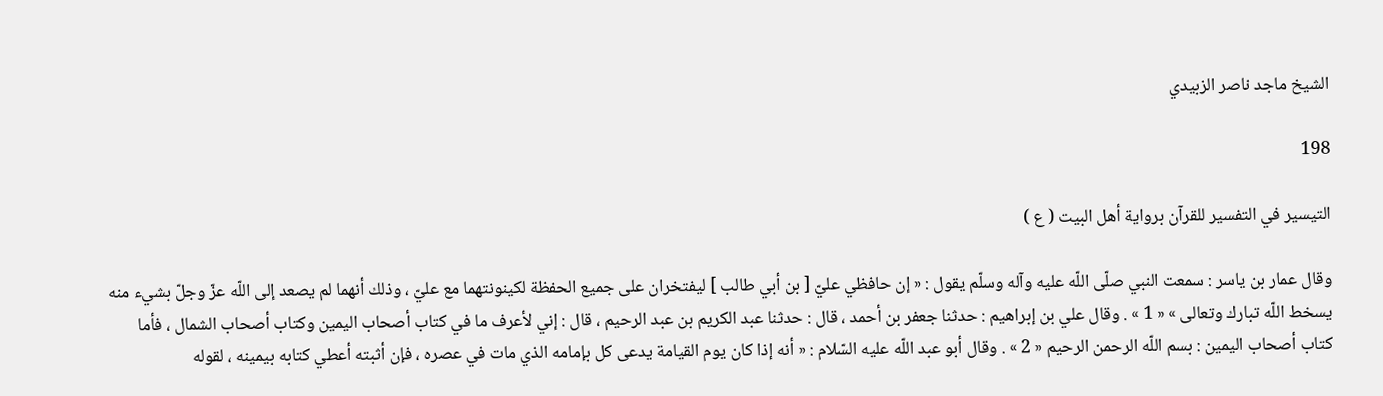الشيخ ماجد ناصر الزبيدي

198

التيسير في التفسير للقرآن برواية أهل البيت ( ع )

وقال عمار بن ياسر : سمعت النبي صلّى اللّه عليه وآله وسلّم يقول : « إن حافظي عليّ [ بن أبي طالب ] ليفتخران على جميع الحفظة لكينونتهما مع عليّ ، وذلك أنهما لم يصعد إلى اللّه عزّ وجلّ بشيء منه يسخط اللّه تبارك وتعالى » « 1 » . وقال علي بن إبراهيم : حدثنا جعفر بن أحمد ، قال : حدثنا عبد الكريم بن عبد الرحيم ، قال : إني لأعرف ما في كتاب أصحاب اليمين وكتاب أصحاب الشمال ، فأما كتاب أصحاب اليمين : بسم اللّه الرحمن الرحيم « 2 » . وقال أبو عبد اللّه عليه السّلام : « أنه إذا كان يوم القيامة يدعى كل بإمامه الذي مات في عصره ، فإن أثبته أعطي كتابه بيمينه ، لقوله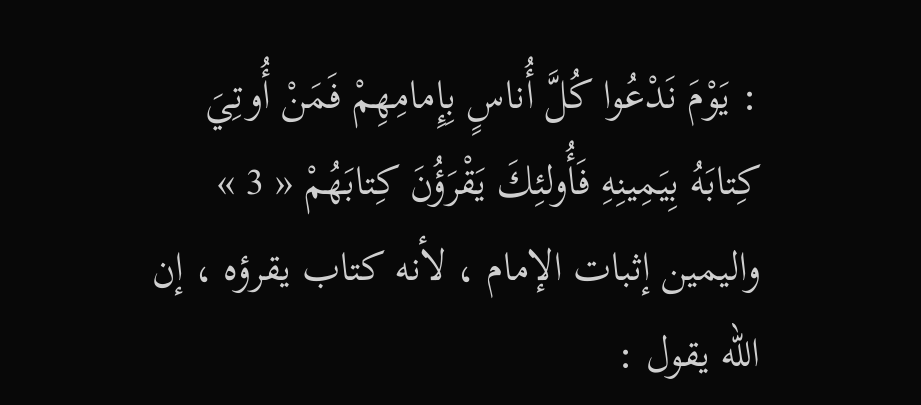: يَوْمَ نَدْعُوا كُلَّ أُناسٍ بِإِمامِهِمْ فَمَنْ أُوتِيَ كِتابَهُ بِيَمِينِهِ فَأُولئِكَ يَقْرَؤُنَ كِتابَهُمْ « 3 » واليمين إثبات الإمام ، لأنه كتاب يقرؤه ، إن اللّه يقول :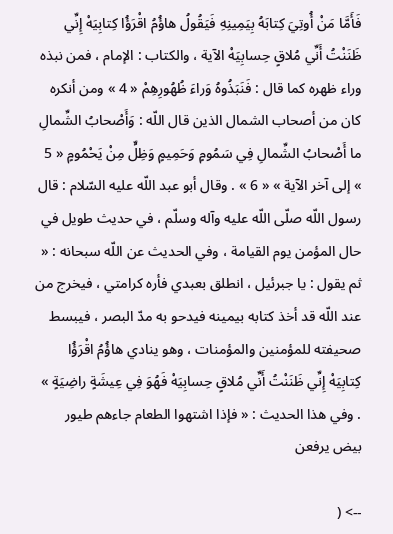فَأَمَّا مَنْ أُوتِيَ كِتابَهُ بِيَمِينِهِ فَيَقُولُ هاؤُمُ اقْرَؤُا كِتابِيَهْ إِنِّي ظَنَنْتُ أَنِّي مُلاقٍ حِسابِيَهْ الآية ، والكتاب : الإمام ، فمن نبذه وراء ظهره كما قال : فَنَبَذُوهُ وَراءَ ظُهُورِهِمْ « 4 » ومن أنكره كان من أصحاب الشمال الذين قال اللّه : وَأَصْحابُ الشِّمالِ ما أَصْحابُ الشِّمالِ فِي سَمُومٍ وَحَمِيمٍ وَظِلٍّ مِنْ يَحْمُومٍ « 5 » إلى آخر الآية » « 6 » . وقال أبو عبد اللّه عليه السّلام : قال رسول اللّه صلّى اللّه عليه وآله وسلّم ، في حديث طويل في حال المؤمن يوم القيامة ، وفي الحديث عن اللّه سبحانه : « ثم يقول : يا جبرئيل ، انطلق بعبدي فأره كرامتي ، فيخرج من عند اللّه قد أخذ كتابه بيمينه فيدحو به مدّ البصر ، فيبسط صحيفته للمؤمنين والمؤمنات ، وهو ينادي هاؤُمُ اقْرَؤُا كِتابِيَهْ إِنِّي ظَنَنْتُ أَنِّي مُلاقٍ حِسابِيَهْ فَهُوَ فِي عِيشَةٍ راضِيَةٍ » . وفي هذا الحديث : « فإذا اشتهوا الطعام جاءهم طيور بيض يرفعن

--> (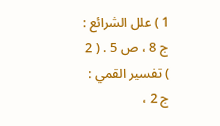1 ) علل الشرائع : ج 8 ، ص 5 . ( 2 ) تفسير القمي : ج 2 ،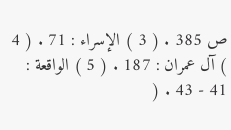ص 385 . ( 3 ) الإسراء : 71 . ( 4 ) آل عمران : 187 . ( 5 ) الواقعة : 41 - 43 . (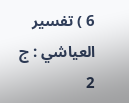6 ) تفسير العياشي : ج 2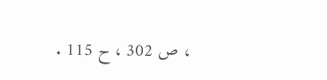، ص 302 ، ح 115 .